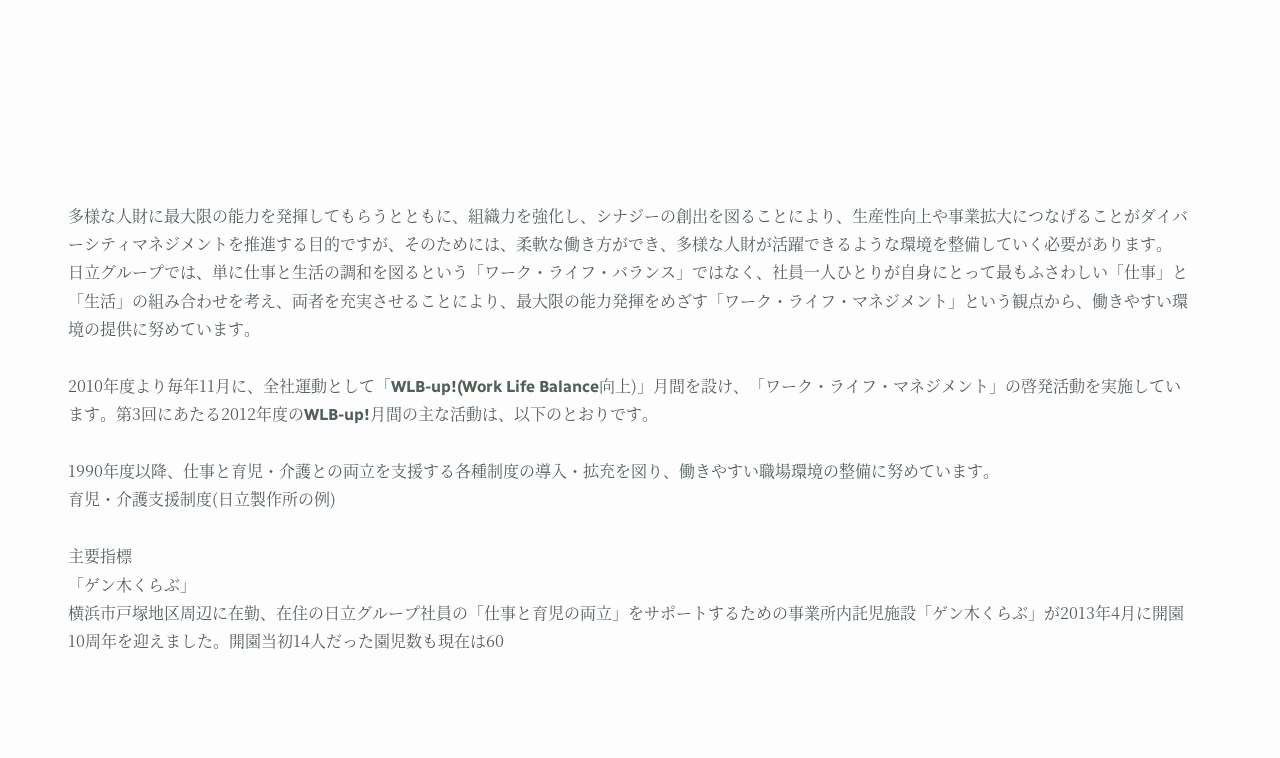多様な人財に最大限の能力を発揮してもらうとともに、組織力を強化し、シナジーの創出を図ることにより、生産性向上や事業拡大につなげることがダイバーシティマネジメントを推進する目的ですが、そのためには、柔軟な働き方ができ、多様な人財が活躍できるような環境を整備していく必要があります。
日立グループでは、単に仕事と生活の調和を図るという「ワーク・ライフ・バランス」ではなく、社員一人ひとりが自身にとって最もふさわしい「仕事」と「生活」の組み合わせを考え、両者を充実させることにより、最大限の能力発揮をめざす「ワーク・ライフ・マネジメント」という観点から、働きやすい環境の提供に努めています。

2010年度より毎年11月に、全社運動として「WLB-up!(Work Life Balance向上)」月間を設け、「ワーク・ライフ・マネジメント」の啓発活動を実施しています。第3回にあたる2012年度のWLB-up!月間の主な活動は、以下のとおりです。

1990年度以降、仕事と育児・介護との両立を支援する各種制度の導入・拡充を図り、働きやすい職場環境の整備に努めています。
育児・介護支援制度(日立製作所の例)

主要指標
「ゲン木くらぶ」
横浜市戸塚地区周辺に在勤、在住の日立グループ社員の「仕事と育児の両立」をサポートするための事業所内託児施設「ゲン木くらぶ」が2013年4月に開園10周年を迎えました。開園当初14人だった園児数も現在は60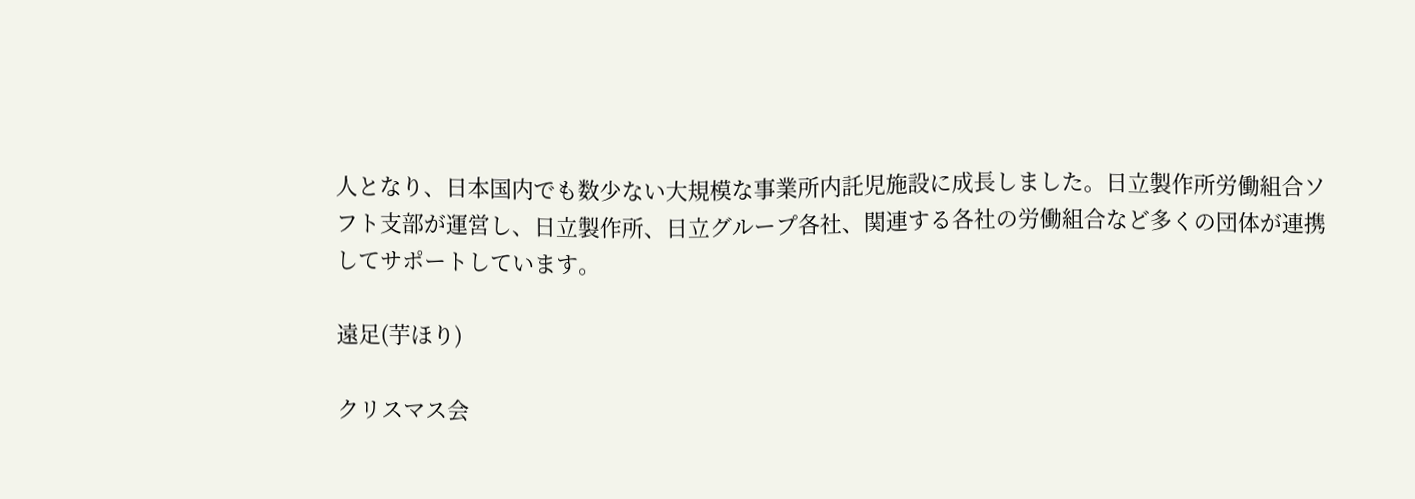人となり、日本国内でも数少ない大規模な事業所内託児施設に成長しました。日立製作所労働組合ソフト支部が運営し、日立製作所、日立グループ各社、関連する各社の労働組合など多くの団体が連携してサポートしています。

遠足(芋ほり)

クリスマス会